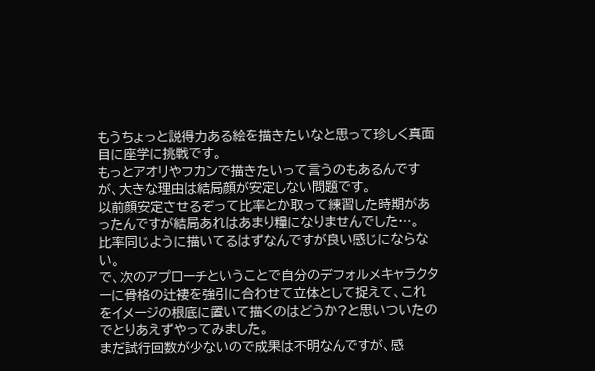もうちょっと説得力ある絵を描きたいなと思って珍しく真面目に座学に挑戦です。
もっとアオリやフカンで描きたいって言うのもあるんですが、大きな理由は結局顔が安定しない問題です。
以前顔安定させるぞって比率とか取って練習した時期があったんですが結局あれはあまり糧になりませんでした…。
比率同じように描いてるはずなんですが良い感じにならない。
で、次のアプローチということで自分のデフォルメキャラクターに骨格の辻褄を強引に合わせて立体として捉えて、これをイメージの根底に置いて描くのはどうか?と思いついたのでとりあえずやってみました。
まだ試行回数が少ないので成果は不明なんですが、感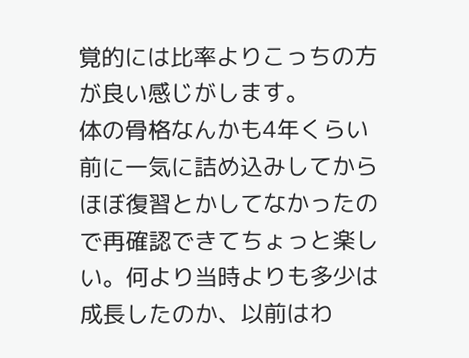覚的には比率よりこっちの方が良い感じがします。
体の骨格なんかも4年くらい前に一気に詰め込みしてからほぼ復習とかしてなかったので再確認できてちょっと楽しい。何より当時よりも多少は成長したのか、以前はわ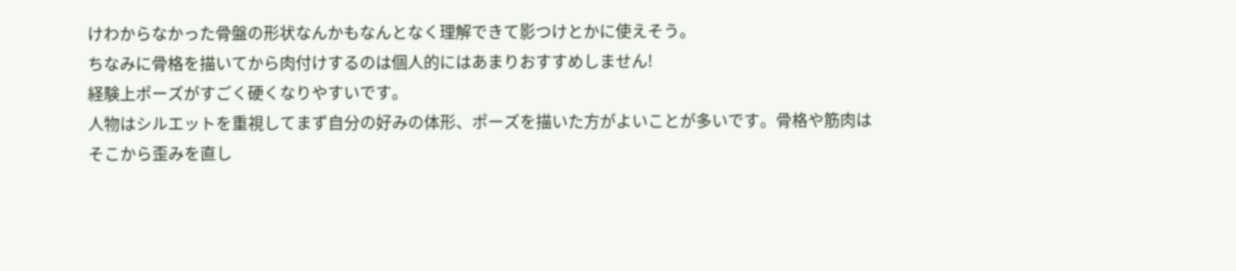けわからなかった骨盤の形状なんかもなんとなく理解できて影つけとかに使えそう。
ちなみに骨格を描いてから肉付けするのは個人的にはあまりおすすめしません!
経験上ポーズがすごく硬くなりやすいです。
人物はシルエットを重視してまず自分の好みの体形、ポーズを描いた方がよいことが多いです。骨格や筋肉はそこから歪みを直し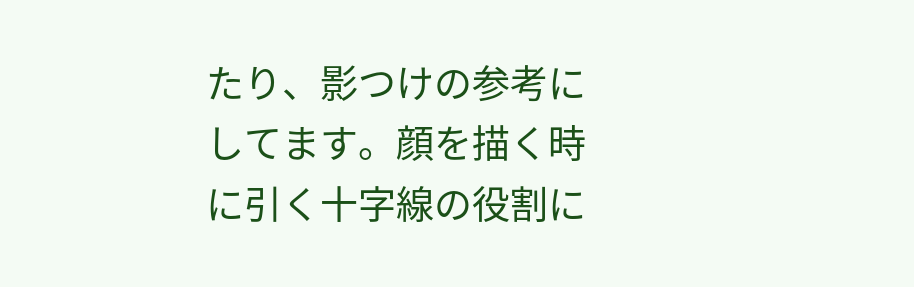たり、影つけの参考にしてます。顔を描く時に引く十字線の役割に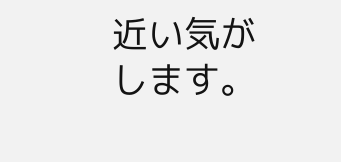近い気がします。